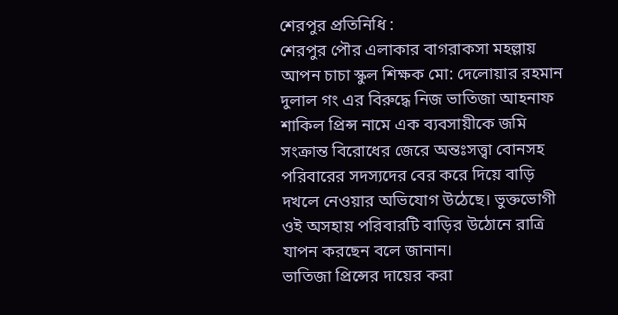শেরপুর প্রতিনিধি :
শেরপুর পৌর এলাকার বাগরাকসা মহল্লায় আপন চাচা স্কুল শিক্ষক মো: দেলোয়ার রহমান দুলাল গং এর বিরুদ্ধে নিজ ভাতিজা আহনাফ শাকিল প্রিন্স নামে এক ব্যবসায়ীকে জমি সংক্রান্ত বিরোধের জেরে অন্তঃসত্ত্বা বোনসহ পরিবারের সদস্যদের বের করে দিয়ে বাড়ি দখলে নেওয়ার অভিযোগ উঠেছে। ভুক্তভোগী ওই অসহায় পরিবারটি বাড়ির উঠোনে রাত্রি যাপন করছেন বলে জানান।
ভাতিজা প্রিন্সের দায়ের করা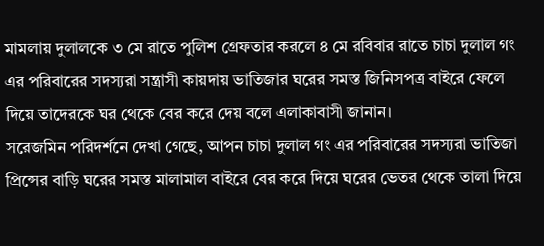মামলায় দুলালকে ৩ মে রাতে পুলিশ গ্রেফতার করলে ৪ মে রবিবার রাতে চাচা দুলাল গং এর পরিবারের সদস্যরা সন্ত্রাসী কায়দায় ভাতিজার ঘরের সমস্ত জিনিসপত্র বাইরে ফেলে দিয়ে তাদেরকে ঘর থেকে বের করে দেয় বলে এলাকাবাসী জানান।
সরেজমিন পরিদর্শনে দেখা গেছে, আপন চাচা দুলাল গং এর পরিবারের সদস্যরা ভাতিজা প্রিন্সের বাড়ি ঘরের সমস্ত মালামাল বাইরে বের করে দিয়ে ঘরের ভেতর থেকে তালা দিয়ে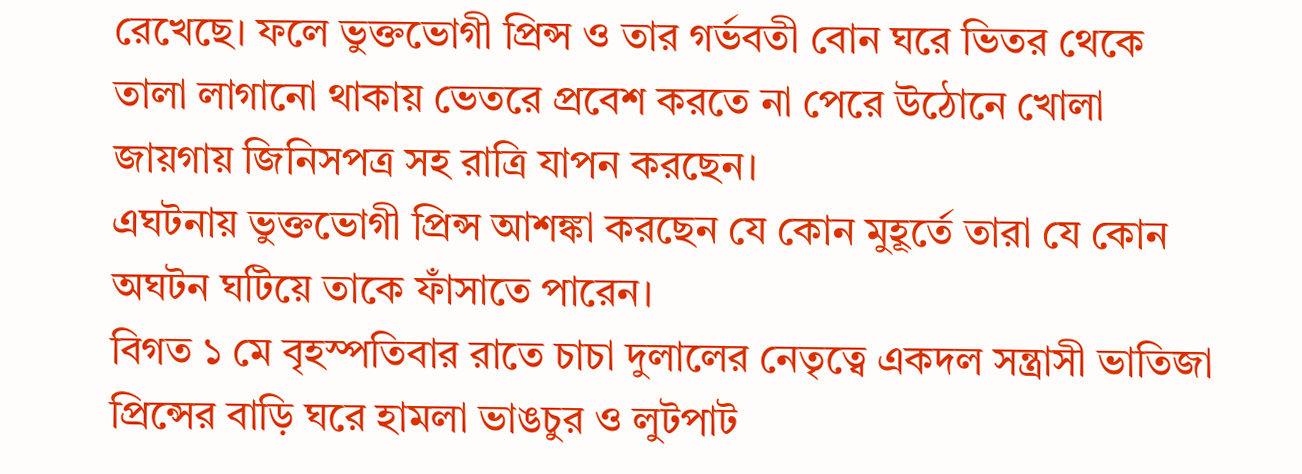রেখেছে। ফলে ভুক্তভোগী প্রিন্স ও তার গর্ভবতী বোন ঘরে ভিতর থেকে তালা লাগানো থাকায় ভেতরে প্রবেশ করতে না পেরে উঠোনে খোলা জায়গায় জিনিসপত্র সহ রাত্রি যাপন করছেন।
এঘটনায় ভুক্তভোগী প্রিন্স আশঙ্কা করছেন যে কোন মুহূর্তে তারা যে কোন অঘটন ঘটিয়ে তাকে ফাঁসাতে পারেন।
বিগত ১ মে বৃহস্পতিবার রাতে চাচা দুলালের নেতৃত্বে একদল সন্ত্রাসী ভাতিজা প্রিন্সের বাড়ি ঘরে হামলা ভাঙচুর ও লুটপাট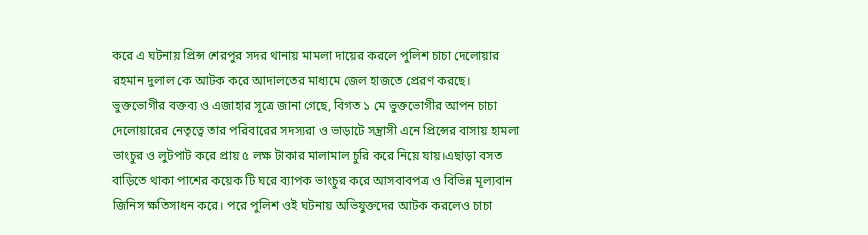করে এ ঘটনায় প্রিন্স শেরপুর সদর থানায় মামলা দায়ের করলে পুলিশ চাচা দেলোয়ার রহমান দুলাল কে আটক করে আদালতের মাধ্যমে জেল হাজতে প্রেরণ করছে।
ভুক্তভোগীর বক্তব্য ও এজাহার সূত্রে জানা গেছে, বিগত ১ মে ভুক্তভোগীর আপন চাচা দেলোয়ারের নেতৃত্বে তার পরিবারের সদস্যরা ও ভাড়াটে সন্ত্রাসী এনে প্রিন্সের বাসায় হামলা ভাংচুর ও লুটপাট করে প্রায় ৫ লক্ষ টাকার মালামাল চুরি করে নিয়ে যায়।এছাড়া বসত বাড়িতে থাকা পাশের কয়েক টি ঘরে ব্যাপক ভাংচুর করে আসবাবপত্র ও বিভিন্ন মূল্যবান জিনিস ক্ষতিসাধন করে। পরে পুলিশ ওই ঘটনায় অভিযুক্তদের আটক করলেও চাচা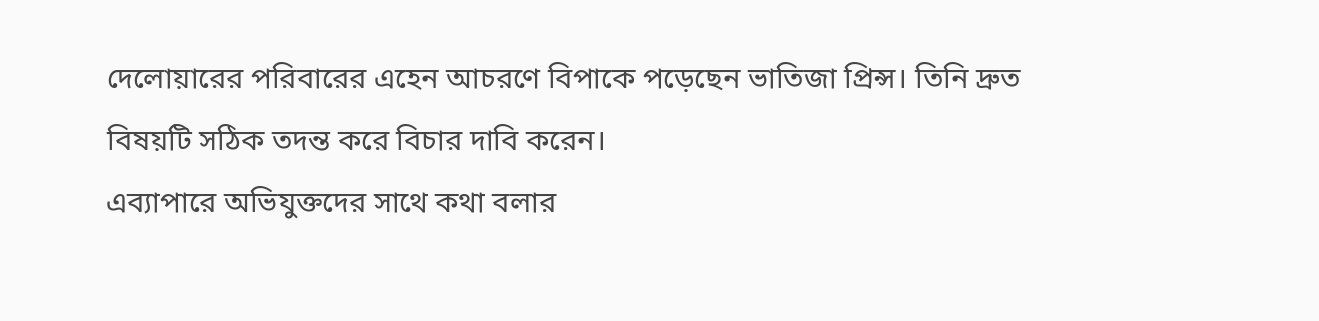দেলোয়ারের পরিবারের এহেন আচরণে বিপাকে পড়েছেন ভাতিজা প্রিন্স। তিনি দ্রুত বিষয়টি সঠিক তদন্ত করে বিচার দাবি করেন।
এব্যাপারে অভিযুক্তদের সাথে কথা বলার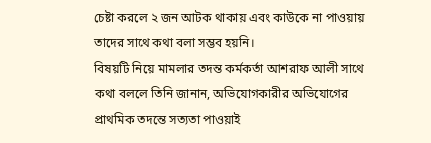চেষ্টা করলে ২ জন আটক থাকায় এবং কাউকে না পাওয়ায় তাদের সাথে কথা বলা সম্ভব হয়নি।
বিষয়টি নিয়ে মামলার তদন্ত কর্মকর্তা আশরাফ আলী সাথে কথা বললে তিনি জানান, অভিযোগকারীর অভিযোগের প্রাথমিক তদন্তে সত্যতা পাওয়াই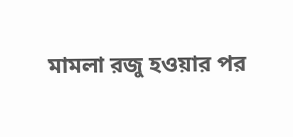মামলা রজু হওয়ার পর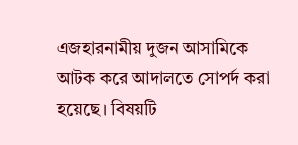এজহারনামীয় দুজন আসামিকে আটক করে আদালতে সোপর্দ করা হয়েছে। বিষয়টি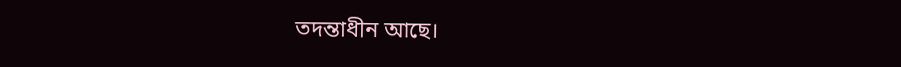তদন্তাধীন আছে।